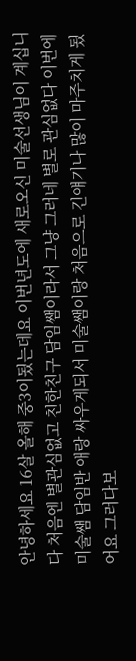안녕하세요 16살 올해 중3이됬는데요 이번년도에 새로오신 미술선생님이 계십니다 처음엔 별관심없고 친한친구 담임쌤이라서 그냥 그러네 별로 관심없다 이번에 미술쌤 담임반 애랑 싸우게되서 미술쌤이랑 처음으로 긴얘기나 많이 마주치게 됬어요 그러다보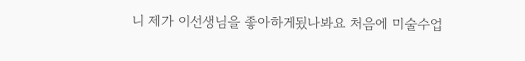니 제가 이선생님을 좋아하게됬나봐요 처음에 미술수업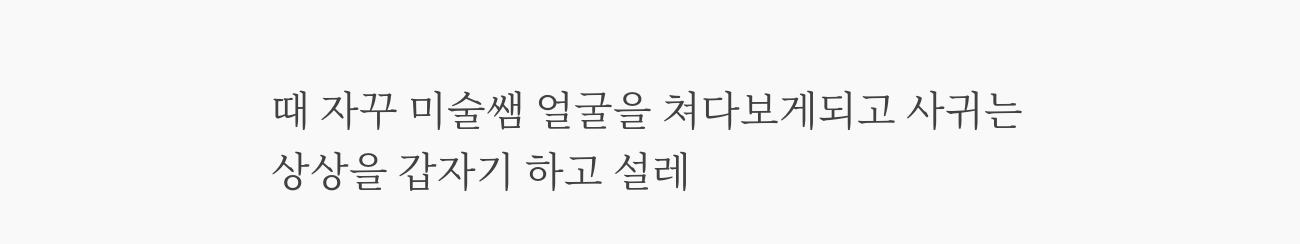때 자꾸 미술쌤 얼굴을 쳐다보게되고 사귀는 상상을 갑자기 하고 설레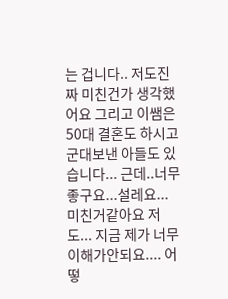는 겁니다.. 저도진짜 미친건가 생각했어요 그리고 이쌤은 50대 결혼도 하시고 군대보낸 아들도 있습니다... 근데..너무 좋구요...설레요... 미친거같아요 저도... 지금 제가 너무 이해가안되요.... 어떻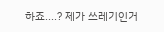하죠....? 제가 쓰레기인거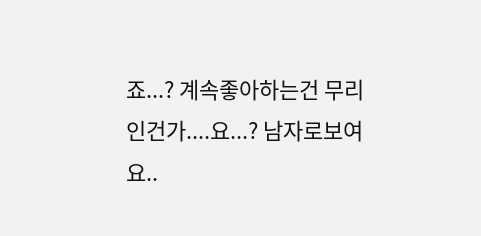죠...? 계속좋아하는건 무리인건가....요...? 남자로보여요..